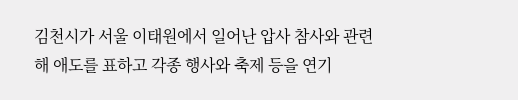김천시가 서울 이태원에서 일어난 압사 참사와 관련해 애도를 표하고 각종 행사와 축제 등을 연기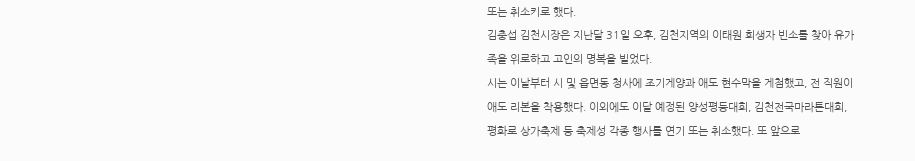또는 취소키로 했다.
김충섭 김천시장은 지난달 31일 오후, 김천지역의 이태원 희생자 빈소를 찾아 유가족을 위로하고 고인의 명복을 빌었다.
시는 이날부터 시 및 읍면동 청사에 조기게양과 애도 현수막을 게첨했고, 전 직원이 애도 리본을 착용했다. 이외에도 이달 예정된 양성평등대회, 김천전국마라톤대회, 평화로 상가축제 등 축제성 각종 행사를 연기 또는 취소했다. 또 앞으로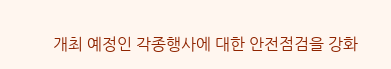개최 예정인 각종행사에 대한 안전점검을 강화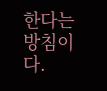한다는 방침이다.